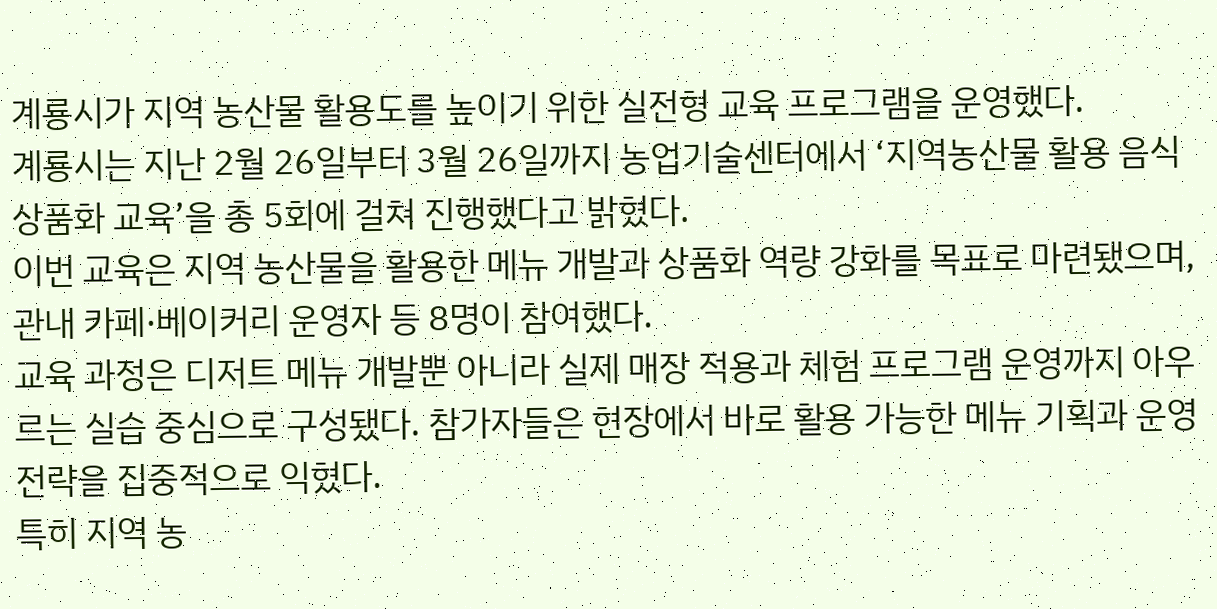계룡시가 지역 농산물 활용도를 높이기 위한 실전형 교육 프로그램을 운영했다.
계룡시는 지난 2월 26일부터 3월 26일까지 농업기술센터에서 ‘지역농산물 활용 음식 상품화 교육’을 총 5회에 걸쳐 진행했다고 밝혔다.
이번 교육은 지역 농산물을 활용한 메뉴 개발과 상품화 역량 강화를 목표로 마련됐으며, 관내 카페·베이커리 운영자 등 8명이 참여했다.
교육 과정은 디저트 메뉴 개발뿐 아니라 실제 매장 적용과 체험 프로그램 운영까지 아우르는 실습 중심으로 구성됐다. 참가자들은 현장에서 바로 활용 가능한 메뉴 기획과 운영 전략을 집중적으로 익혔다.
특히 지역 농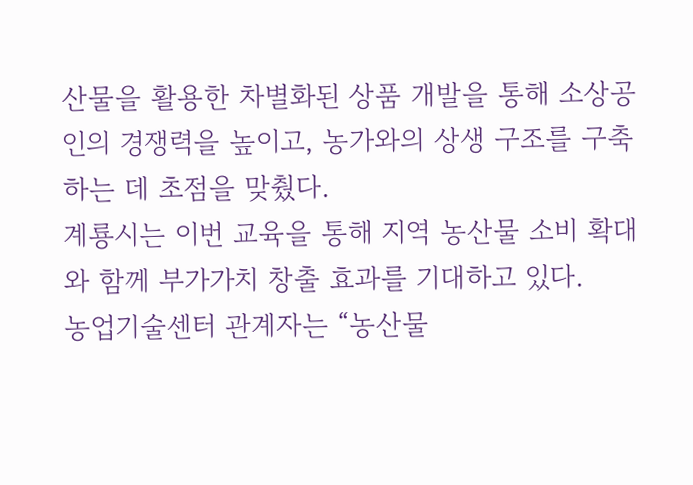산물을 활용한 차별화된 상품 개발을 통해 소상공인의 경쟁력을 높이고, 농가와의 상생 구조를 구축하는 데 초점을 맞췄다.
계룡시는 이번 교육을 통해 지역 농산물 소비 확대와 함께 부가가치 창출 효과를 기대하고 있다.
농업기술센터 관계자는 “농산물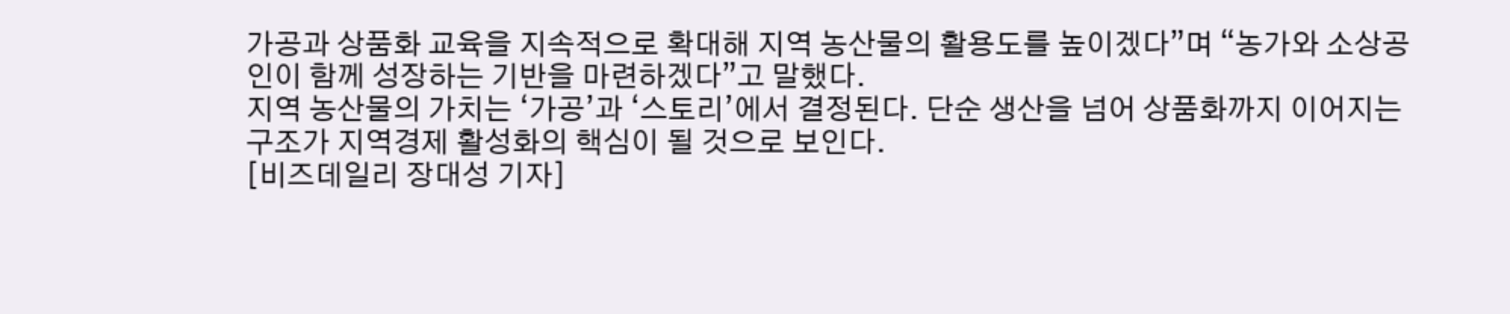가공과 상품화 교육을 지속적으로 확대해 지역 농산물의 활용도를 높이겠다”며 “농가와 소상공인이 함께 성장하는 기반을 마련하겠다”고 말했다.
지역 농산물의 가치는 ‘가공’과 ‘스토리’에서 결정된다. 단순 생산을 넘어 상품화까지 이어지는 구조가 지역경제 활성화의 핵심이 될 것으로 보인다.
[비즈데일리 장대성 기자]